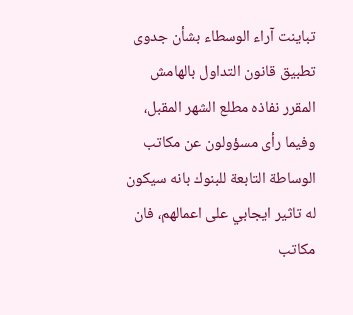تباينت آراء الوسطاء بشأن جدوى تطبيق قانون التداول بالهامش المقرر نفاذه مطلع الشهر المقبل، وفيما رأى مسؤولون عن مكاتب الوساطة التابعة للبنوك بانه سيكون له تاثير ايجابي على اعمالهم، فان مكاتب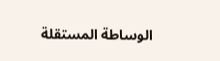الوساطة المستقلة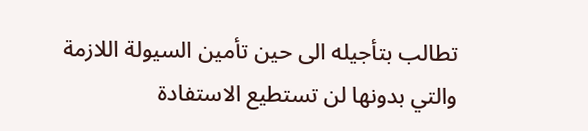تطالب بتأجيله الى حين تأمين السيولة اللازمة والتي بدونها لن تستطيع الاستفادة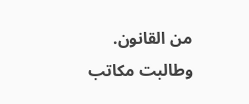من القانون.
وطالبت مكاتب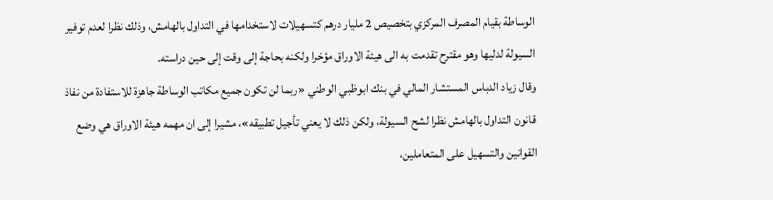الوساطة بقيام المصرف المركزي بتخصيص 2 مليار درهم كتسهيلات لاستخدامها في التداول بالهامش، وذلك نظرا لعدم توفير السيولة لدليها وهو مقترح تقدمت به الى هيئة الاوراق مؤخرا ولكنه بحاجة إلى وقت إلى حين دراسته.
وقال زياد الدباس المستشار المالي في بنك ابوظبي الوطني «ربما لن تكون جميع مكاتب الوساطة جاهزة للاستفادة من نفاذ قانون التداول بالهامش نظرا لشح السيولة، ولكن ذلك لا يعني تأجيل تطبيقه»، مشيرا إلى ان مهمه هيئة الاوراق هي وضع القوانين والتسهيل على المتعاملين،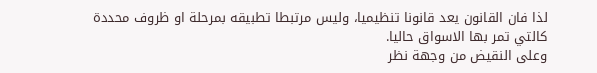لذا فان القانون يعد قانونا تنظيميا، وليس مرتبطا تطبيقه بمرحلة او ظروف محددة كالتي تمر بها الاسواق حاليا.
وعلى النقيض من وجهة نظر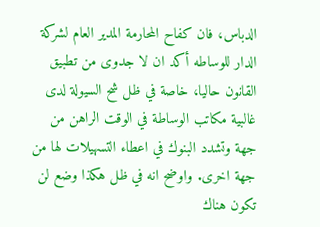الدباس، فان كفاح المحارمة المدير العام لشركة الدار للوساطه أكد ان لا جدوى من تطبيق القانون حاليا، خاصة في ظل شح السيولة لدى غالبية مكاتب الوساطة في الوقت الراهن من جهة وتشدد البنوك في اعطاء التسهيلات لها من جهة اخرى. واوضح انه في ظل هكذا وضع لن تكون هناك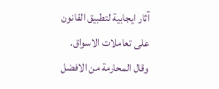آثار ايجابية لتطبيق القانون على تعاملات الاسواق.
وقال المحارمة من الافضل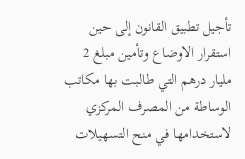تأجيل تطبيق القانون إلى حين استقرار الاوضاع وتأمين مبلغ 2 مليار درهم التي طالبت بها مكاتب الوساطة من المصرف المركزي لاستخدامها في منح التسهيلات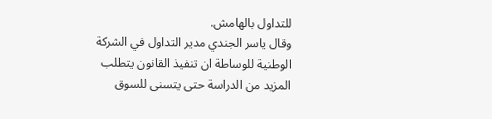للتداول بالهامش.
وقال ياسر الجندي مدير التداول في الشركة الوطنية للوساطة ان تنفيذ القانون يتطلب المزيد من الدراسة حتى يتسنى للسوق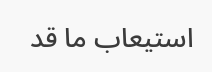استيعاب ما قد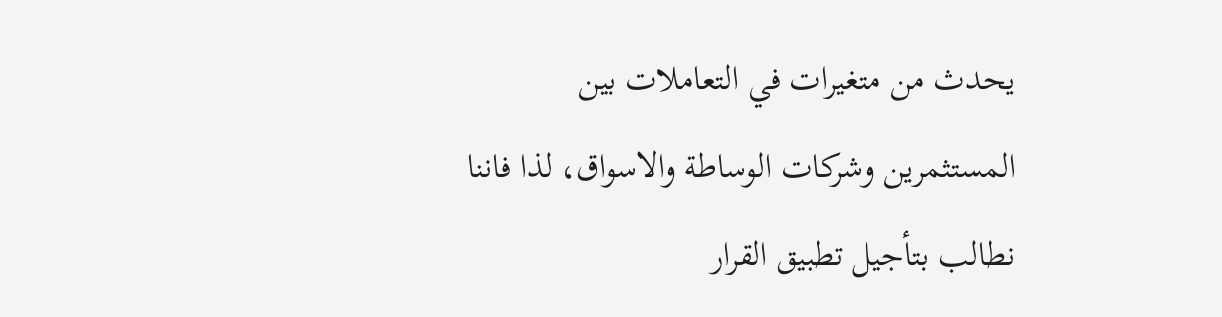يحدث من متغيرات في التعاملات بين المستثمرين وشركات الوساطة والاسواق، لذا فاننا نطالب بتأجيل تطبيق القرار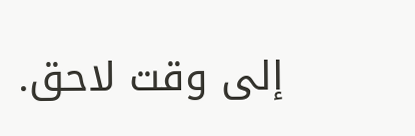إلى وقت لاحق.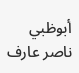أبوظبي ناصر عارف